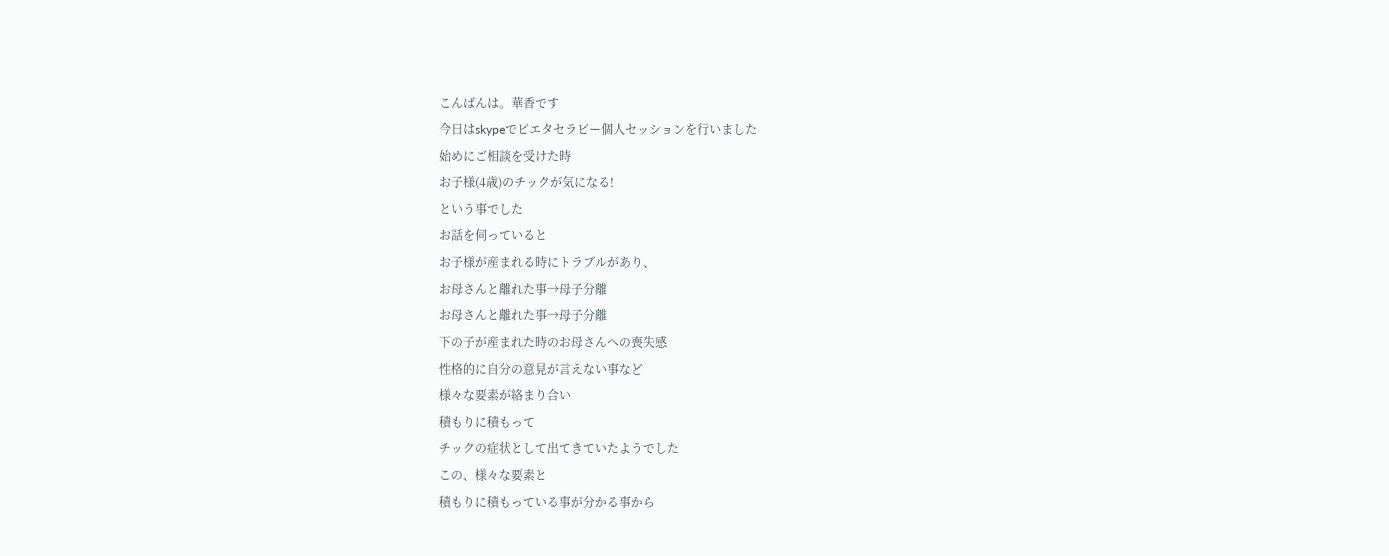こんばんは。華香です
今日はskypeでピエタセラピー個人セッションを行いました
始めにご相談を受けた時
お子様(4歳)のチックが気になる!
という事でした
お話を伺っていると
お子様が産まれる時にトラブルがあり、
お母さんと離れた事→母子分離
お母さんと離れた事→母子分離
下の子が産まれた時のお母さんへの喪失感
性格的に自分の意見が言えない事など
様々な要素が絡まり合い
積もりに積もって
チックの症状として出てきていたようでした
この、様々な要素と
積もりに積もっている事が分かる事から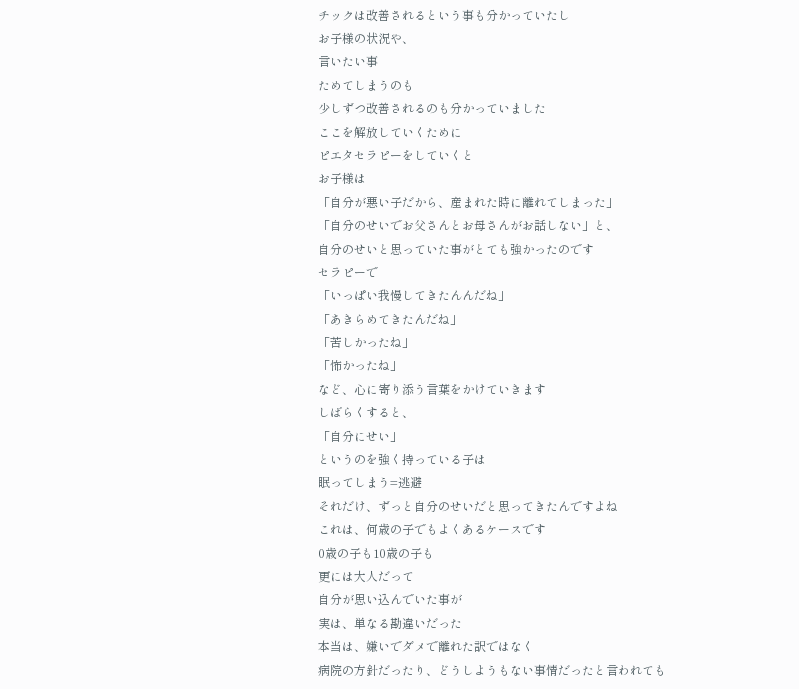チックは改善されるという事も分かっていたし
お子様の状況や、
言いたい事
ためてしまうのも
少しずつ改善されるのも分かっていました
ここを解放していくために
ピエタセラピーをしていくと
お子様は
「自分が悪い子だから、産まれた時に離れてしまった」
「自分のせいでお父さんとお母さんがお話しない」と、
自分のせいと思っていた事がとても強かったのです
セラピーで
「いっぱい我慢してきたんんだね」
「あきらめてきたんだね」
「苦しかったね」
「怖かったね」
など、心に寄り添う言葉をかけていきます
しばらくすると、
「自分にせい」
というのを強く持っている子は
眠ってしまう=逃避
それだけ、ずっと自分のせいだと思ってきたんですよね
これは、何歳の子でもよくあるケースです
0歳の子も10歳の子も
更には大人だって
自分が思い込んでいた事が
実は、単なる勘違いだった
本当は、嫌いでダメで離れた訳ではなく
病院の方針だったり、どうしようもない事情だったと言われても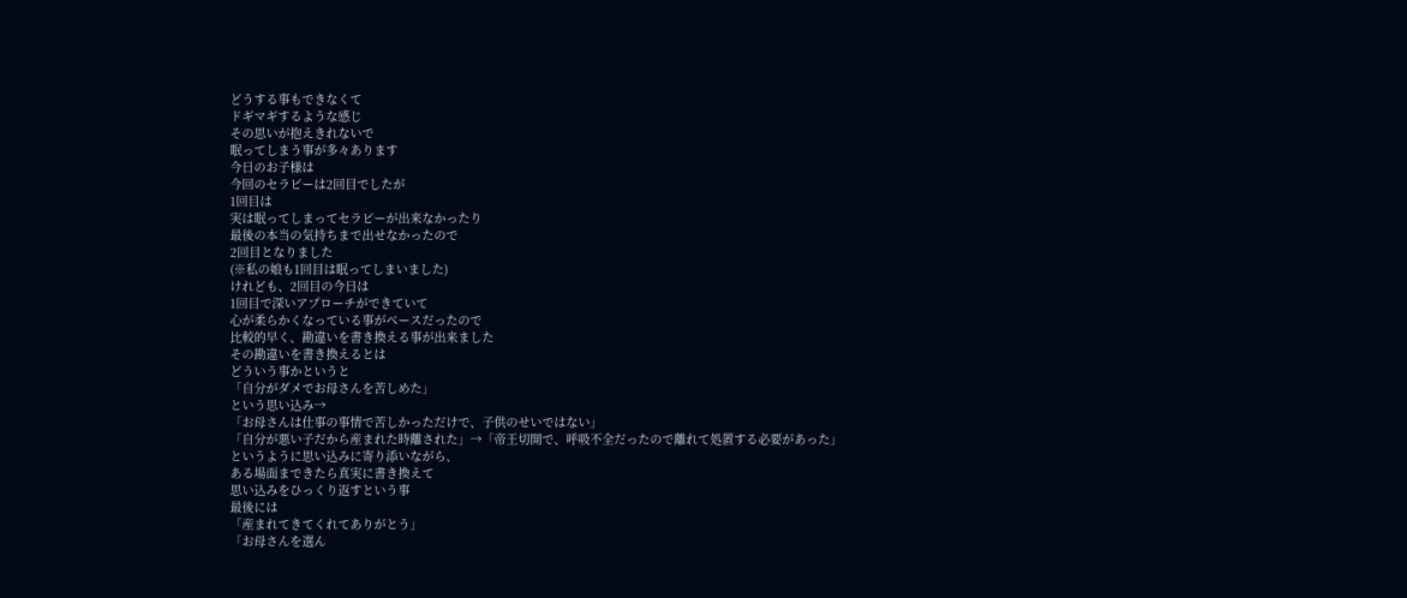どうする事もできなくて
ドギマギするような感じ
その思いが抱えきれないで
眠ってしまう事が多々あります
今日のお子様は
今回のセラピーは2回目でしたが
1回目は
実は眠ってしまってセラピーが出来なかったり
最後の本当の気持ちまで出せなかったので
2回目となりました
(※私の娘も1回目は眠ってしまいました)
けれども、2回目の今日は
1回目で深いアプローチができていて
心が柔らかくなっている事がベースだったので
比較的早く、勘違いを書き換える事が出来ました
その勘違いを書き換えるとは
どういう事かというと
「自分がダメでお母さんを苦しめた」
という思い込み→
「お母さんは仕事の事情で苦しかっただけで、子供のせいではない」
「自分が悪い子だから産まれた時離された」→「帝王切開で、呼吸不全だったので離れて処置する必要があった」
というように思い込みに寄り添いながら、
ある場面まできたら真実に書き換えて
思い込みをひっくり返すという事
最後には
「産まれてきてくれてありがとう」
「お母さんを選ん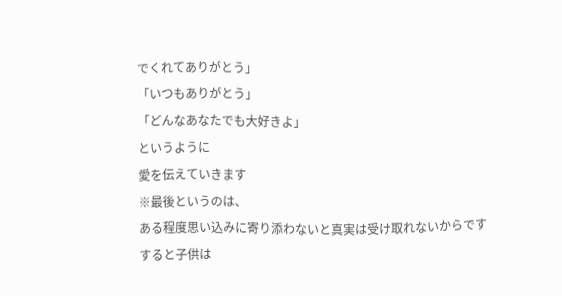でくれてありがとう」
「いつもありがとう」
「どんなあなたでも大好きよ」
というように
愛を伝えていきます
※最後というのは、
ある程度思い込みに寄り添わないと真実は受け取れないからです
すると子供は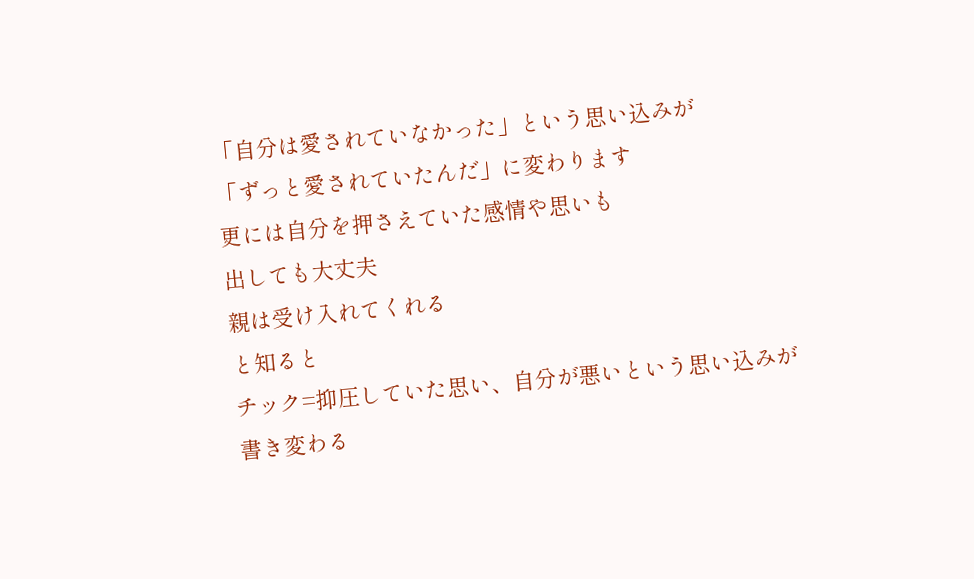「自分は愛されていなかった」という思い込みが
「ずっと愛されていたんだ」に変わります
更には自分を押さえていた感情や思いも
出しても大丈夫
親は受け入れてくれる
と知ると
チック=抑圧していた思い、自分が悪いという思い込みが
書き変わる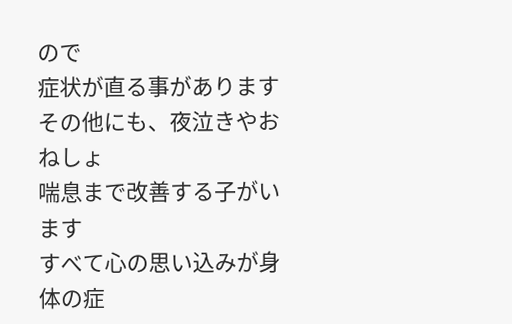ので
症状が直る事があります
その他にも、夜泣きやおねしょ
喘息まで改善する子がいます
すべて心の思い込みが身体の症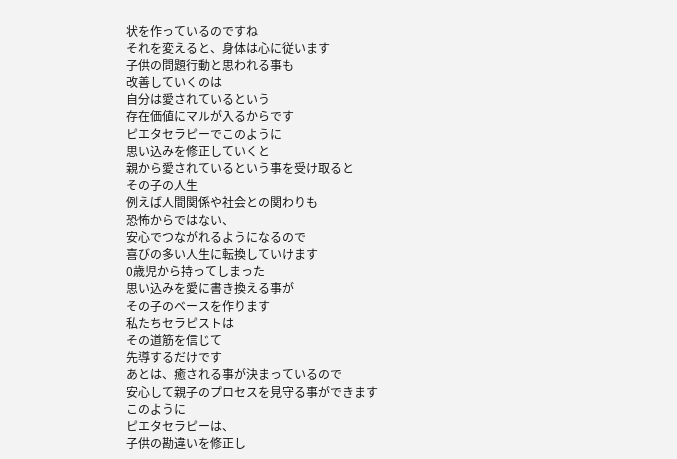状を作っているのですね
それを変えると、身体は心に従います
子供の問題行動と思われる事も
改善していくのは
自分は愛されているという
存在価値にマルが入るからです
ピエタセラピーでこのように
思い込みを修正していくと
親から愛されているという事を受け取ると
その子の人生
例えば人間関係や社会との関わりも
恐怖からではない、
安心でつながれるようになるので
喜びの多い人生に転換していけます
0歳児から持ってしまった
思い込みを愛に書き換える事が
その子のベースを作ります
私たちセラピストは
その道筋を信じて
先導するだけです
あとは、癒される事が決まっているので
安心して親子のプロセスを見守る事ができます
このように
ピエタセラピーは、
子供の勘違いを修正し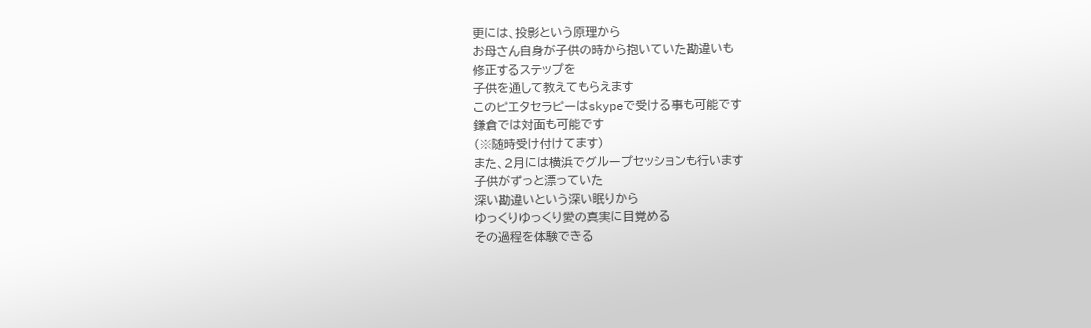更には、投影という原理から
お母さん自身が子供の時から抱いていた勘違いも
修正するステップを
子供を通して教えてもらえます
このピエタセラピーはskypeで受ける事も可能です
鎌倉では対面も可能です
(※随時受け付けてます)
また、2月には横浜でグループセッションも行います
子供がずっと漂っていた
深い勘違いという深い眠りから
ゆっくりゆっくり愛の真実に目覚める
その過程を体験できる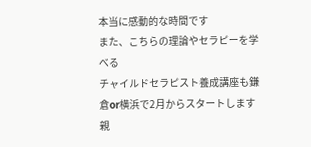本当に感動的な時間です
また、こちらの理論やセラピーを学べる
チャイルドセラピスト養成講座も鎌倉or横浜で2月からスタートします
親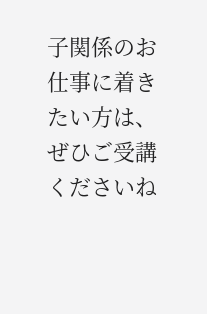子関係のお仕事に着きたい方は、ぜひご受講くださいね